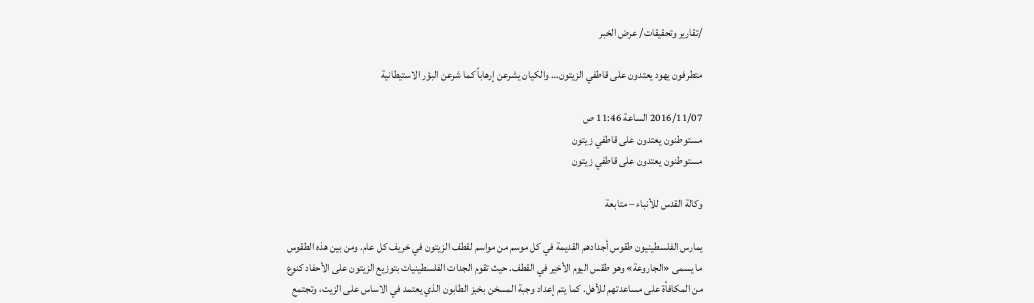/تقارير وتحقيقات/ عرض الخبر

متطرفون يهود يعتدون على قاطفي الزيتون… والكيان يشرعن إرهاباً كما شرعن البؤر الاستيطانية

2016/11/07 الساعة 11:46 ص
مستوطنون يعتدون على قاطفي زيتون
مستوطنون يعتدون على قاطفي زيتون

وكالة القدس للأنباء – متابعة

يمارس الفلسطينيون طقوس أجدادهم القديمة في كل موسم من مواسم لقطف الزيتون في خريف كل عام. ومن بين هذه الطقوس ما يسمى «الجاروعة» وهو طقس اليوم الأخير في القطف. حيث تقوم الجدات الفلسطينيات بتوزيع الزيتون على الأحفاد كنوع من المكافأة على مساعدتهم للأهل. كما يتم إعداد وجبة المسخن بخبز الطابون الذي يعتمد في الاساس على الزيت، وتجتمع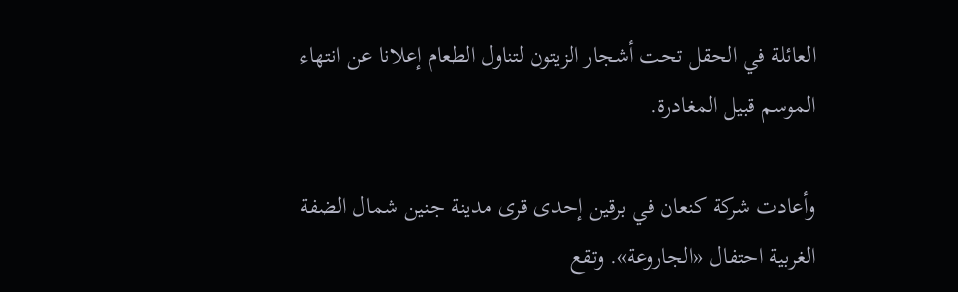العائلة في الحقل تحت أشجار الزيتون لتناول الطعام إعلانا عن انتهاء الموسم قبيل المغادرة.

وأعادت شركة كنعان في برقين إحدى قرى مدينة جنين شمال الضفة الغربية احتفال «الجاروعة». وتقع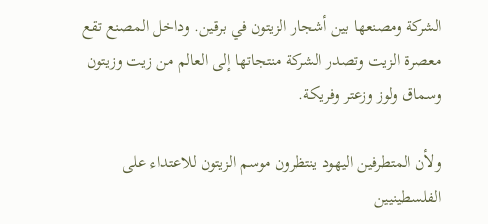الشركة ومصنعها بين أشجار الزيتون في برقين. وداخل المصنع تقع معصرة الزيت وتصدر الشركة منتجاتها إلى العالم من زيت وزيتون وسماق ولوز وزعتر وفريكة.

ولأن المتطرفين اليهود ينتظرون موسم الزيتون للاعتداء على الفلسطينيين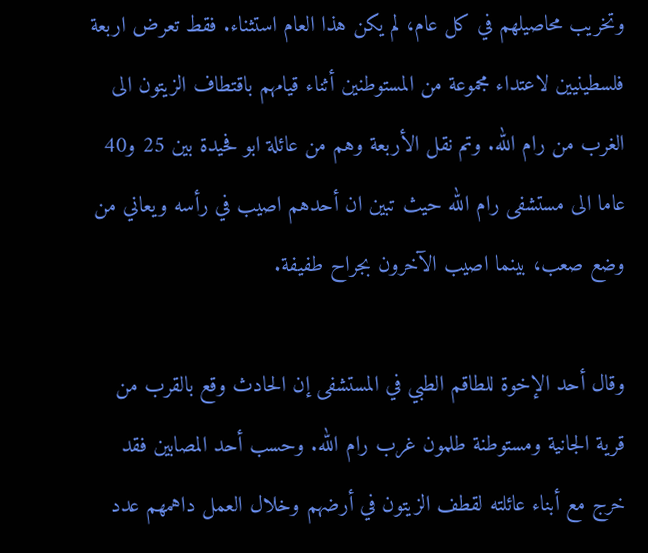وتخريب محاصيلهم في كل عام، لم يكن هذا العام استثناء. فقط تعرض اربعة فلسطينيين لاعتداء مجموعة من المستوطنين أثناء قيامهم باقتطاف الزيتون الى الغرب من رام الله. وتم نقل الأربعة وهم من عائلة ابو فحيدة بين 25 و40 عاما الى مستشفى رام الله حيث تبين ان أحدهم اصيب في رأسه ويعاني من وضع صعب، بينما اصيب الآخرون بجراح طفيفة.

وقال أحد الإخوة للطاقم الطبي في المستشفى إن الحادث وقع بالقرب من قرية الجانية ومستوطنة طلمون غرب رام الله. وحسب أحد المصابين فقد خرج مع أبناء عائلته لقطف الزيتون في أرضهم وخلال العمل داهمهم عدد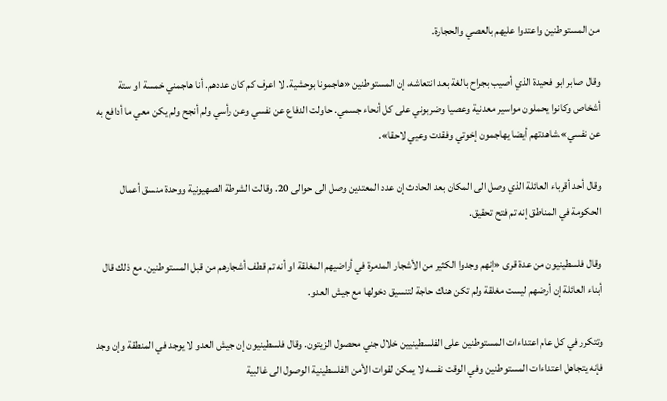من المستوطنين واعتدوا عليهم بالعصي والحجارة.

وقال صابر ابو فحيدة الذي أصيب بجراح بالغة بعد انتعاشه، إن المستوطنين «هاجمونا بوحشية. لا اعرف كم كان عددهم. أنا هاجمني خمسة او ستة أشخاص وكانوا يحملون مواسير معدنية وعصيا وضربوني على كل أنحاء جسمي. حاولت الدفاع عن نفسي وعن رأسي ولم أنجح ولم يكن معي ما أدافع به عن نفسي».شاهدتهم أيضا يهاجمون إخوتي وفقدت وعيي لاحقا».

وقال أحد أقرباء العائلة الذي وصل الى المكان بعد الحادث إن عدد المعتدين وصل الى حوالى 20. وقالت الشرطة الصهيونية ووحدة منسق أعمال الحكومة في المناطق إنه تم فتح تحقيق.

وقال فلسطينيون من عدة قرى «إنهم وجدوا الكثير من الأشجار المدمرة في أراضيهم المغلقة او أنه تم قطف أشجارهم من قبل المستوطنين. مع ذلك قال أبناء العائلة إن أرضهم ليست مغلقة ولم تكن هناك حاجة لتنسيق دخولها مع جيش العدو.

وتتكرر في كل عام اعتداءات المستوطنين على الفلسطينيين خلال جني محصول الزيتون. وقال فلسطينيون إن جيش العدو لا يوجد في المنطقة وإن وجد فإنه يتجاهل اعتداءات المستوطنين وفي الوقت نفسه لا يمكن لقوات الأمن الفلسطينية الوصول الى غالبية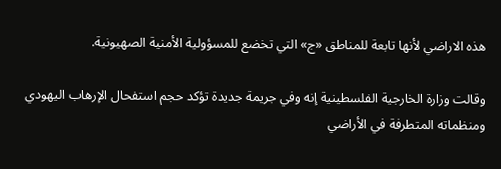هذه الاراضي لأنها تابعة للمناطق «ج» التي تخضع للمسؤولية الأمنية الصهيونية.

وقالت وزارة الخارجية الفلسطينية إنه وفي جريمة جديدة تؤكد حجم استفحال الإرهاب اليهودي ومنظماته المتطرفة في الأراضي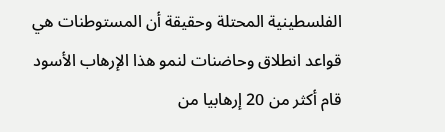الفلسطينية المحتلة وحقيقة أن المستوطنات هي قواعد انطلاق وحاضنات لنمو هذا الإرهاب الأسود قام أكثر من 20 إرهابيا من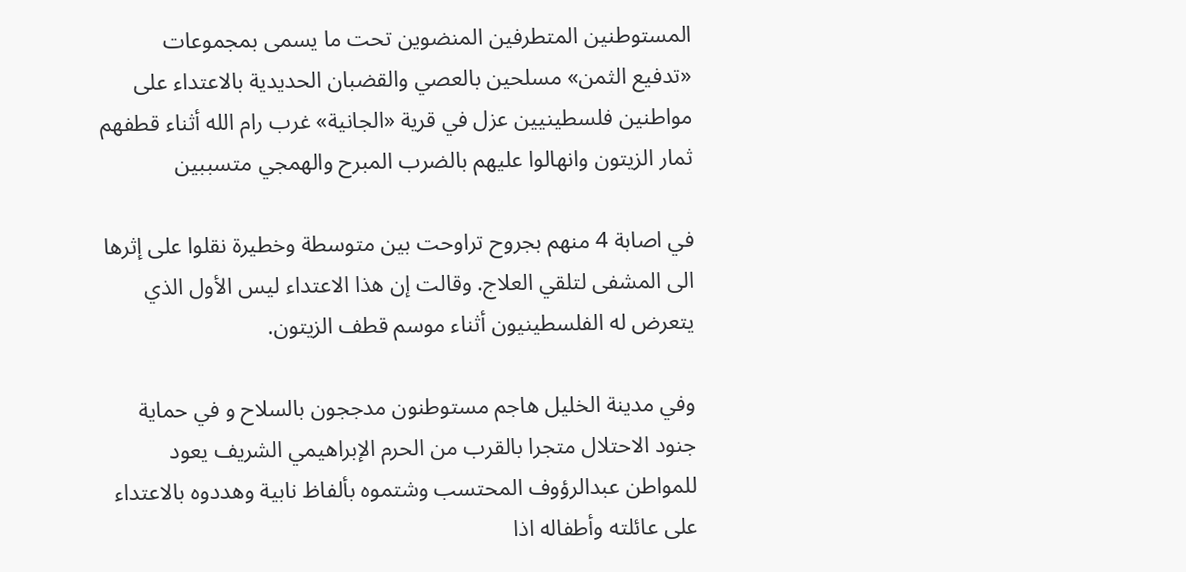المستوطنين المتطرفين المنضوين تحت ما يسمى بمجموعات «تدفيع الثمن» مسلحين بالعصي والقضبان الحديدية بالاعتداء على مواطنين فلسطينيين عزل في قرية «الجانية» غرب رام الله أثناء قطفهم ثمار الزيتون وانهالوا عليهم بالضرب المبرح والهمجي متسببين

في اصابة 4 منهم بجروح تراوحت بين متوسطة وخطيرة نقلوا على إثرها الى المشفى لتلقي العلاج. وقالت إن هذا الاعتداء ليس الأول الذي يتعرض له الفلسطينيون أثناء موسم قطف الزيتون.

وفي مدينة الخليل هاجم مستوطنون مدججون بالسلاح و في حماية جنود الاحتلال متجرا بالقرب من الحرم الإبراهيمي الشريف يعود للمواطن عبدالرؤوف المحتسب وشتموه بألفاظ نابية وهددوه بالاعتداء على عائلته وأطفاله اذا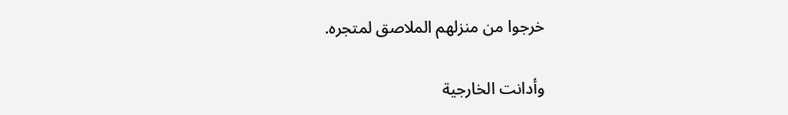خرجوا من منزلهم الملاصق لمتجره.

وأدانت الخارجية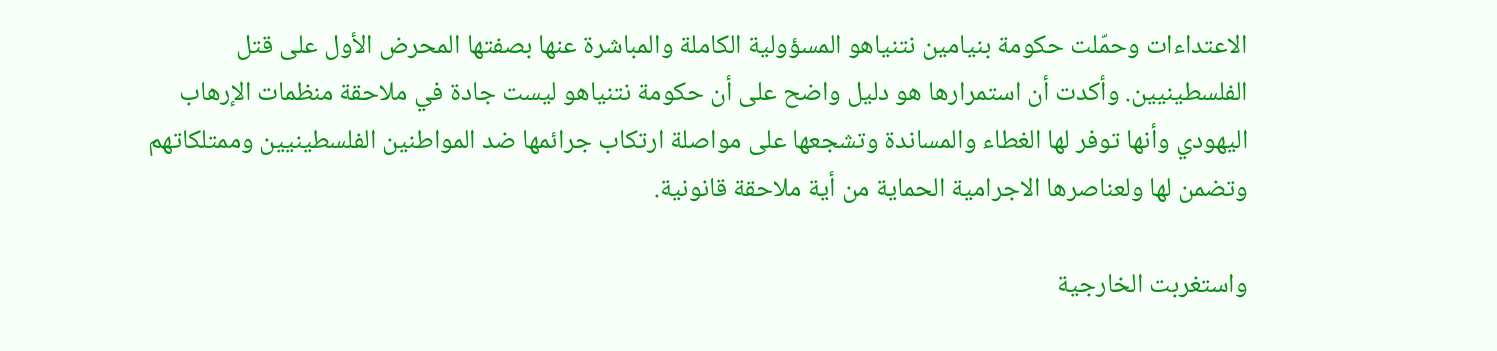الاعتداءات وحمّلت حكومة بنيامين نتنياهو المسؤولية الكاملة والمباشرة عنها بصفتها المحرض الأول على قتل الفلسطينيين. وأكدت أن استمرارها هو دليل واضح على أن حكومة نتنياهو ليست جادة في ملاحقة منظمات الإرهاب اليهودي وأنها توفر لها الغطاء والمساندة وتشجعها على مواصلة ارتكاب جرائمها ضد المواطنين الفلسطينيين وممتلكاتهم وتضمن لها ولعناصرها الاجرامية الحماية من أية ملاحقة قانونية.

واستغربت الخارجية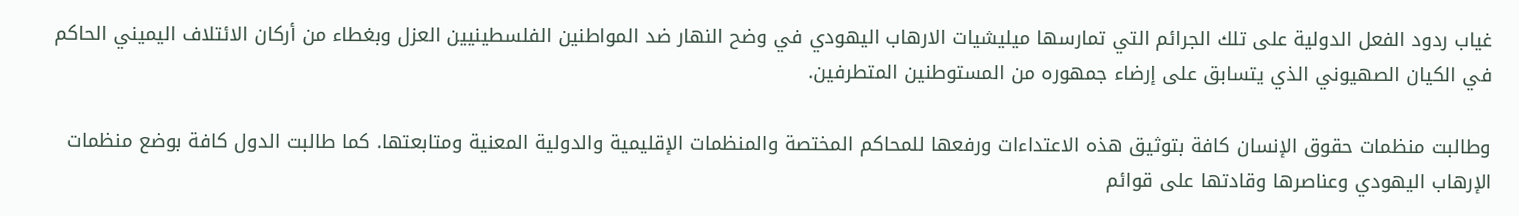غياب ردود الفعل الدولية على تلك الجرائم التي تمارسها ميليشيات الارهاب اليهودي في وضح النهار ضد المواطنين الفلسطينيين العزل وبغطاء من أركان الائتلاف اليميني الحاكم في الكيان الصهيوني الذي يتسابق على إرضاء جمهوره من المستوطنين المتطرفين.

وطالبت منظمات حقوق الإنسان كافة بتوثيق هذه الاعتداءات ورفعها للمحاكم المختصة والمنظمات الإقليمية والدولية المعنية ومتابعتها. كما طالبت الدول كافة بوضع منظمات الإرهاب اليهودي وعناصرها وقادتها على قوائم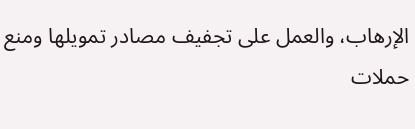الإرهاب، والعمل على تجفيف مصادر تمويلها ومنع حملات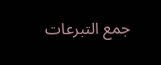جمع التبرعات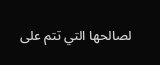لصالحها التي تتم على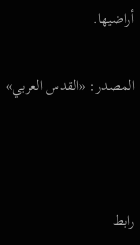أراضيها.

المصدر: «القدس العربي»



رابط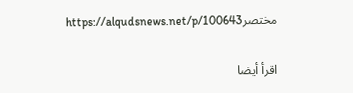مختصرhttps://alqudsnews.net/p/100643

اقرأ أيضا